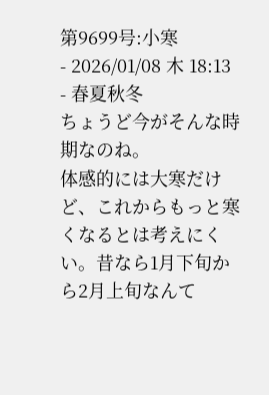第9699号:小寒
- 2026/01/08 木 18:13
- 春夏秋冬
ちょうど今がそんな時期なのね。
体感的には大寒だけど、これからもっと寒くなるとは考えにくい。昔なら1月下旬から2月上旬なんて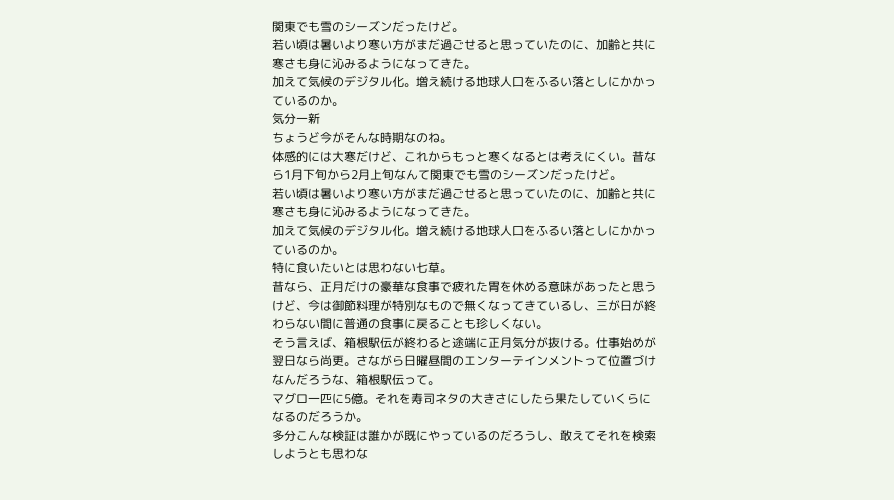関東でも雪のシーズンだったけど。
若い頃は暑いより寒い方がまだ過ごせると思っていたのに、加齢と共に寒さも身に沁みるようになってきた。
加えて気候のデジタル化。増え続ける地球人口をふるい落としにかかっているのか。
気分一新
ちょうど今がそんな時期なのね。
体感的には大寒だけど、これからもっと寒くなるとは考えにくい。昔なら1月下旬から2月上旬なんて関東でも雪のシーズンだったけど。
若い頃は暑いより寒い方がまだ過ごせると思っていたのに、加齢と共に寒さも身に沁みるようになってきた。
加えて気候のデジタル化。増え続ける地球人口をふるい落としにかかっているのか。
特に食いたいとは思わない七草。
昔なら、正月だけの豪華な食事で疲れた胃を休める意味があったと思うけど、今は御節料理が特別なもので無くなってきているし、三が日が終わらない間に普通の食事に戻ることも珍しくない。
そう言えば、箱根駅伝が終わると途端に正月気分が抜ける。仕事始めが翌日なら尚更。さながら日曜昼間のエンターテインメントって位置づけなんだろうな、箱根駅伝って。
マグロ一匹に5億。それを寿司ネタの大きさにしたら果たしていくらになるのだろうか。
多分こんな検証は誰かが既にやっているのだろうし、敢えてそれを検索しようとも思わな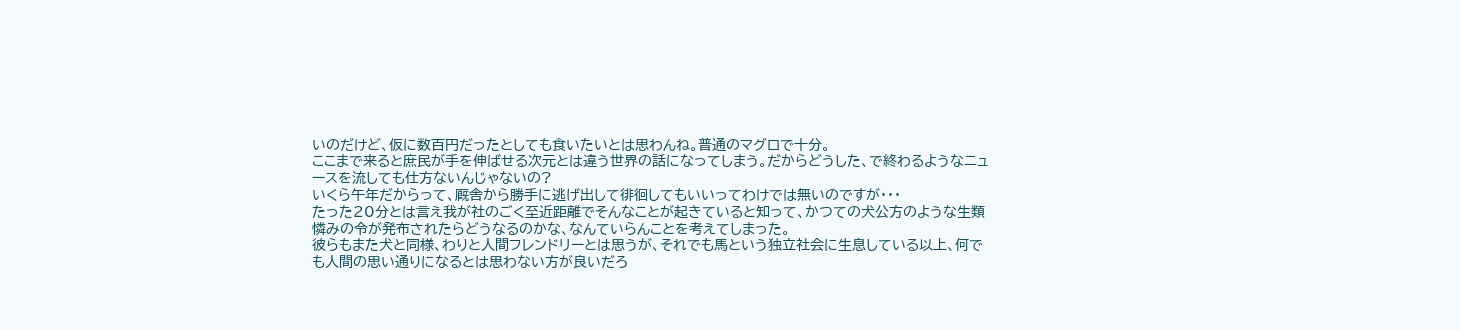いのだけど、仮に数百円だったとしても食いたいとは思わんね。普通のマグロで十分。
ここまで来ると庶民が手を伸ばせる次元とは違う世界の話になってしまう。だからどうした、で終わるようなニュースを流しても仕方ないんじゃないの?
いくら午年だからって、厩舎から勝手に逃げ出して徘徊してもいいってわけでは無いのですが・・・
たった20分とは言え我が社のごく至近距離でそんなことが起きていると知って、かつての犬公方のような生類憐みの令が発布されたらどうなるのかな、なんていらんことを考えてしまった。
彼らもまた犬と同様、わりと人間フレンドリーとは思うが、それでも馬という独立社会に生息している以上、何でも人間の思い通りになるとは思わない方が良いだろ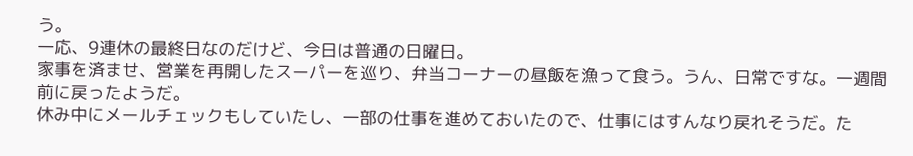う。
一応、9連休の最終日なのだけど、今日は普通の日曜日。
家事を済ませ、営業を再開したスーパーを巡り、弁当コーナーの昼飯を漁って食う。うん、日常ですな。一週間前に戻ったようだ。
休み中にメールチェックもしていたし、一部の仕事を進めておいたので、仕事にはすんなり戻れそうだ。た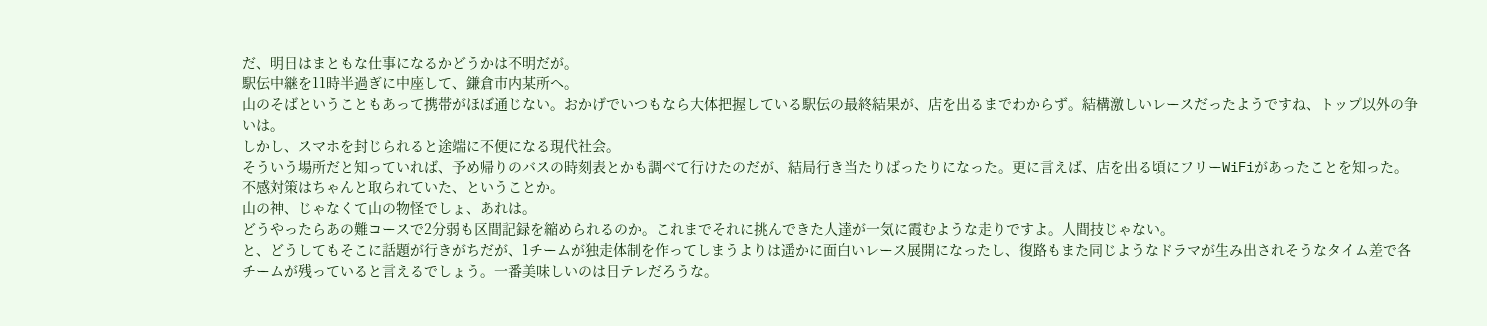だ、明日はまともな仕事になるかどうかは不明だが。
駅伝中継を11時半過ぎに中座して、鎌倉市内某所へ。
山のそばということもあって携帯がほぼ通じない。おかげでいつもなら大体把握している駅伝の最終結果が、店を出るまでわからず。結構激しいレースだったようですね、トップ以外の争いは。
しかし、スマホを封じられると途端に不便になる現代社会。
そういう場所だと知っていれば、予め帰りのバスの時刻表とかも調べて行けたのだが、結局行き当たりばったりになった。更に言えば、店を出る頃にフリーWiFiがあったことを知った。不感対策はちゃんと取られていた、ということか。
山の神、じゃなくて山の物怪でしょ、あれは。
どうやったらあの難コースで2分弱も区間記録を縮められるのか。これまでそれに挑んできた人達が一気に霞むような走りですよ。人間技じゃない。
と、どうしてもそこに話題が行きがちだが、1チームが独走体制を作ってしまうよりは遥かに面白いレース展開になったし、復路もまた同じようなドラマが生み出されそうなタイム差で各チームが残っていると言えるでしょう。一番美味しいのは日テレだろうな。